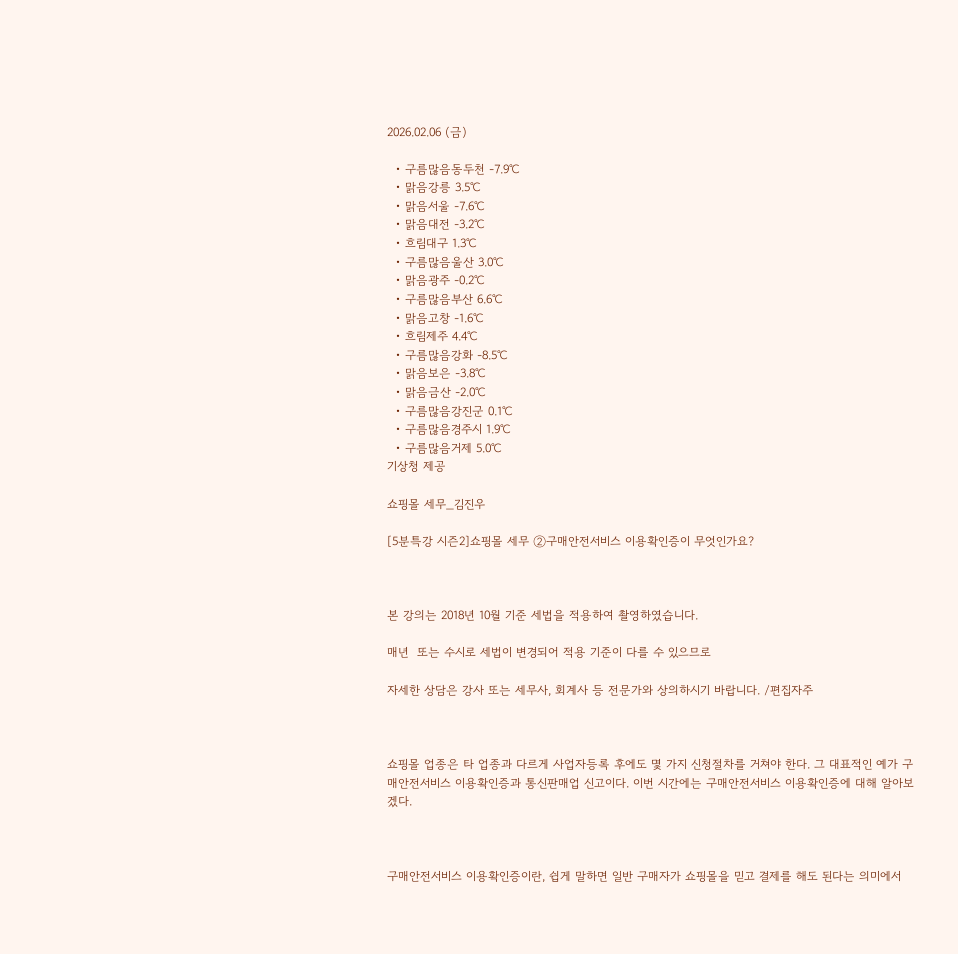2026.02.06 (금)

  • 구름많음동두천 -7.9℃
  • 맑음강릉 3.5℃
  • 맑음서울 -7.6℃
  • 맑음대전 -3.2℃
  • 흐림대구 1.3℃
  • 구름많음울산 3.0℃
  • 맑음광주 -0.2℃
  • 구름많음부산 6.6℃
  • 맑음고창 -1.6℃
  • 흐림제주 4.4℃
  • 구름많음강화 -8.5℃
  • 맑음보은 -3.8℃
  • 맑음금산 -2.0℃
  • 구름많음강진군 0.1℃
  • 구름많음경주시 1.9℃
  • 구름많음거제 5.0℃
기상청 제공

쇼핑몰 세무_김진우

[5분특강 시즌2]쇼핑몰 세무 ②구매안전서비스 이용확인증이 무엇인가요?



본 강의는 2018년 10월 기준 세법을 적용하여 촬영하였습니다.

매년  또는 수시로 세법이 변경되어 적용 기준이 다를 수 있으므로

자세한 상담은 강사 또는 세무사, 회계사 등 전문가와 상의하시기 바랍니다. /편집자주



쇼핑몰 업종은 타 업종과 다르게 사업자등록 후에도 몇 가지 신청절차를 거쳐야 한다. 그 대표적인 예가 구매안전서비스 이용확인증과 통신판매업 신고이다. 이번 시간에는 구매안전서비스 이용확인증에 대해 알아보겠다.



구매안전서비스 이용확인증이란, 쉽게 말하면 일반 구매자가 쇼핑몰을 믿고 결제를 해도 된다는 의미에서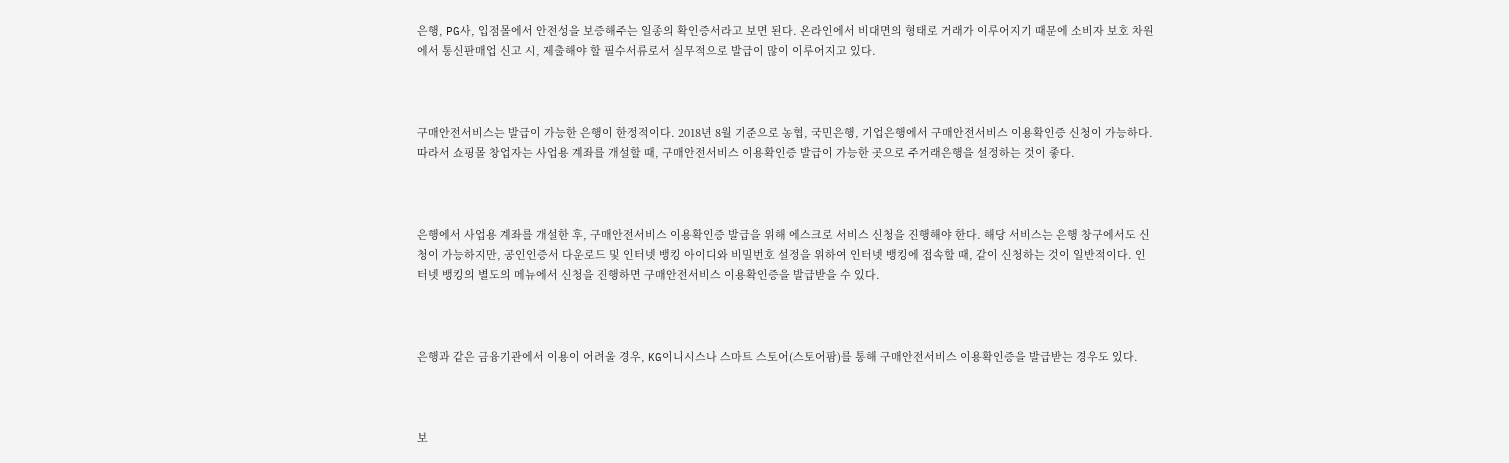은행, PG사, 입점몰에서 안전성을 보증해주는 일종의 확인증서라고 보면 된다. 온라인에서 비대면의 형태로 거래가 이루어지기 때문에 소비자 보호 차원에서 통신판매업 신고 시, 제출해야 할 필수서류로서 실무적으로 발급이 많이 이루어지고 있다.



구매안전서비스는 발급이 가능한 은행이 한정적이다. 2018년 8월 기준으로 농협, 국민은행, 기업은행에서 구매안전서비스 이용확인증 신청이 가능하다. 따라서 쇼핑몰 창업자는 사업용 계좌를 개설할 때, 구매안전서비스 이용확인증 발급이 가능한 곳으로 주거래은행을 설정하는 것이 좋다.



은행에서 사업용 계좌를 개설한 후, 구매안전서비스 이용확인증 발급을 위해 에스크로 서비스 신청을 진행해야 한다. 해당 서비스는 은행 창구에서도 신청이 가능하지만, 공인인증서 다운로드 및 인터넷 뱅킹 아이디와 비밀번호 설정을 위하여 인터넷 뱅킹에 접속할 때, 같이 신청하는 것이 일반적이다. 인터넷 뱅킹의 별도의 메뉴에서 신청을 진행하면 구매안전서비스 이용확인증을 발급받을 수 있다.



은행과 같은 금융기관에서 이용이 어려울 경우, KG이니시스나 스마트 스토어(스토어팜)를 통해 구매안전서비스 이용확인증을 발급받는 경우도 있다.



보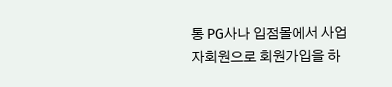통 PG사나 입점몰에서 사업자회원으로 회원가입을 하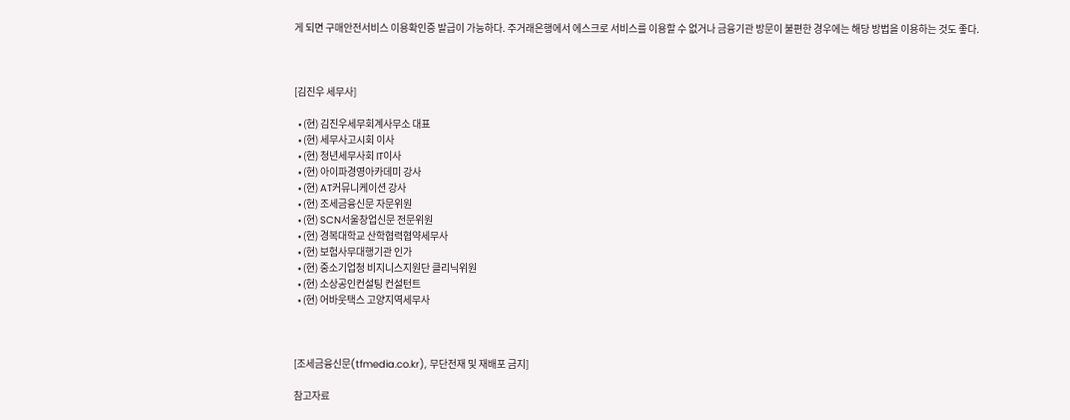게 되면 구매안전서비스 이용확인증 발급이 가능하다. 주거래은행에서 에스크로 서비스를 이용할 수 없거나 금융기관 방문이 불편한 경우에는 해당 방법을 이용하는 것도 좋다.



[김진우 세무사]

  • (현) 김진우세무회계사무소 대표
  • (현) 세무사고시회 이사
  • (현) 청년세무사회 IT이사
  • (현) 아이파경영아카데미 강사
  • (현) AT커뮤니케이션 강사
  • (현) 조세금융신문 자문위원
  • (현) SCN서울창업신문 전문위원
  • (현) 경복대학교 산학협력협약세무사
  • (현) 보험사무대행기관 인가
  • (현) 중소기업청 비지니스지원단 클리닉위원
  • (현) 소상공인컨설팅 컨설턴트
  • (현) 어바웃택스 고양지역세무사



[조세금융신문(tfmedia.co.kr), 무단전재 및 재배포 금지]

참고자료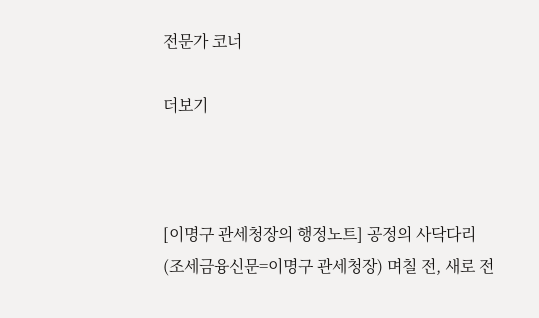전문가 코너

더보기



[이명구 관세청장의 행정노트] 공정의 사닥다리
(조세금융신문=이명구 관세청장) 며칠 전, 새로 전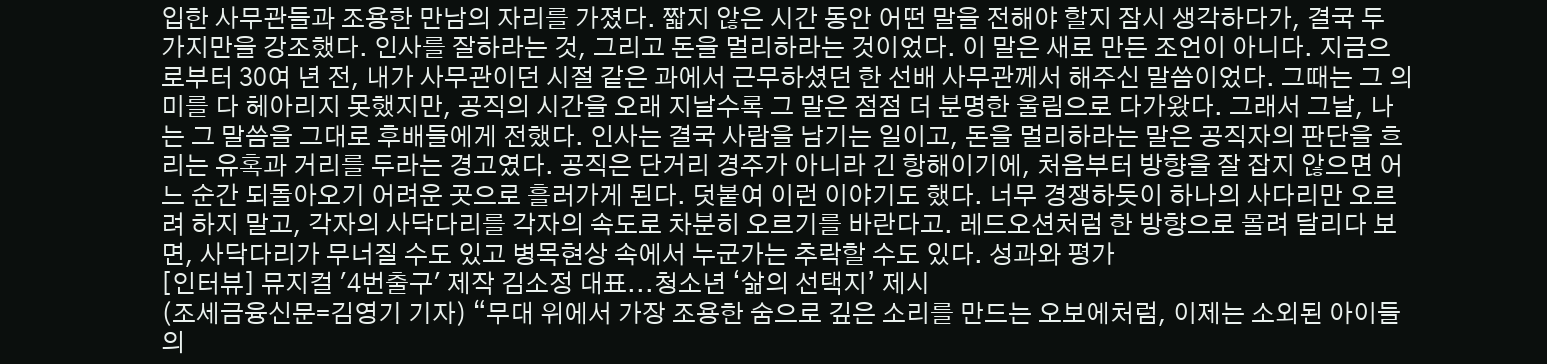입한 사무관들과 조용한 만남의 자리를 가졌다. 짧지 않은 시간 동안 어떤 말을 전해야 할지 잠시 생각하다가, 결국 두 가지만을 강조했다. 인사를 잘하라는 것, 그리고 돈을 멀리하라는 것이었다. 이 말은 새로 만든 조언이 아니다. 지금으로부터 30여 년 전, 내가 사무관이던 시절 같은 과에서 근무하셨던 한 선배 사무관께서 해주신 말씀이었다. 그때는 그 의미를 다 헤아리지 못했지만, 공직의 시간을 오래 지날수록 그 말은 점점 더 분명한 울림으로 다가왔다. 그래서 그날, 나는 그 말씀을 그대로 후배들에게 전했다. 인사는 결국 사람을 남기는 일이고, 돈을 멀리하라는 말은 공직자의 판단을 흐리는 유혹과 거리를 두라는 경고였다. 공직은 단거리 경주가 아니라 긴 항해이기에, 처음부터 방향을 잘 잡지 않으면 어느 순간 되돌아오기 어려운 곳으로 흘러가게 된다. 덧붙여 이런 이야기도 했다. 너무 경쟁하듯이 하나의 사다리만 오르려 하지 말고, 각자의 사닥다리를 각자의 속도로 차분히 오르기를 바란다고. 레드오션처럼 한 방향으로 몰려 달리다 보면, 사닥다리가 무너질 수도 있고 병목현상 속에서 누군가는 추락할 수도 있다. 성과와 평가
[인터뷰] 뮤지컬 '4번출구' 제작 김소정 대표...청소년 ‘삶의 선택지’ 제시
(조세금융신문=김영기 기자) “무대 위에서 가장 조용한 숨으로 깊은 소리를 만드는 오보에처럼, 이제는 소외된 아이들의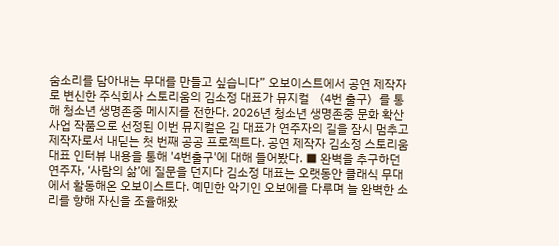숨소리를 담아내는 무대를 만들고 싶습니다” 오보이스트에서 공연 제작자로 변신한 주식회사 스토리움의 김소정 대표가 뮤지컬 〈4번 출구〉를 통해 청소년 생명존중 메시지를 전한다. 2026년 청소년 생명존중 문화 확산 사업 작품으로 선정된 이번 뮤지컬은 김 대표가 연주자의 길을 잠시 멈추고 제작자로서 내딛는 첫 번째 공공 프로젝트다. 공연 제작자 김소정 스토리움 대표 인터뷰 내용을 통해 '4번출구'에 대해 들어봤다. ■ 완벽을 추구하던 연주자, ‘사람의 삶’에 질문을 던지다 김소정 대표는 오랫동안 클래식 무대에서 활동해온 오보이스트다. 예민한 악기인 오보에를 다루며 늘 완벽한 소리를 향해 자신을 조율해왔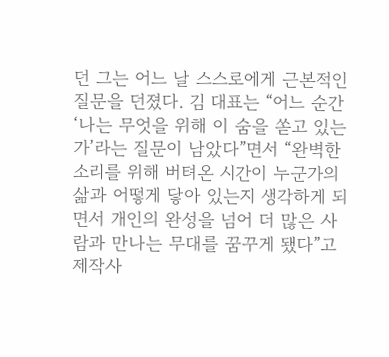던 그는 어느 날 스스로에게 근본적인 질문을 던졌다. 김 대표는 “어느 순간 ‘나는 무엇을 위해 이 숨을 쏟고 있는가’라는 질문이 남았다”면서 “완벽한 소리를 위해 버텨온 시간이 누군가의 삶과 어떻게 닿아 있는지 생각하게 되면서 개인의 완성을 넘어 더 많은 사람과 만나는 무대를 꿈꾸게 됐다”고 제작사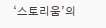‘스토리움’의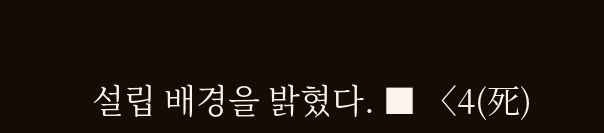설립 배경을 밝혔다. ■ 〈4(死)